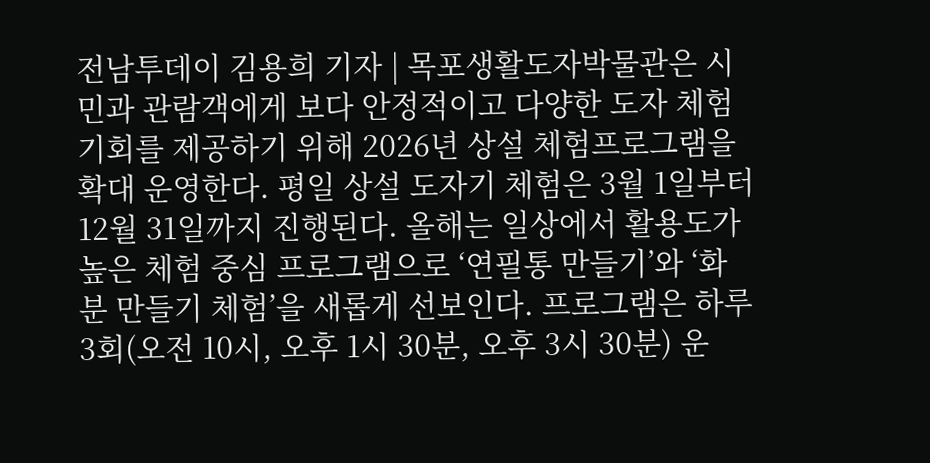전남투데이 김용희 기자 | 목포생활도자박물관은 시민과 관람객에게 보다 안정적이고 다양한 도자 체험 기회를 제공하기 위해 2026년 상설 체험프로그램을 확대 운영한다. 평일 상설 도자기 체험은 3월 1일부터 12월 31일까지 진행된다. 올해는 일상에서 활용도가 높은 체험 중심 프로그램으로 ‘연필통 만들기’와 ‘화분 만들기 체험’을 새롭게 선보인다. 프로그램은 하루 3회(오전 10시, 오후 1시 30분, 오후 3시 30분) 운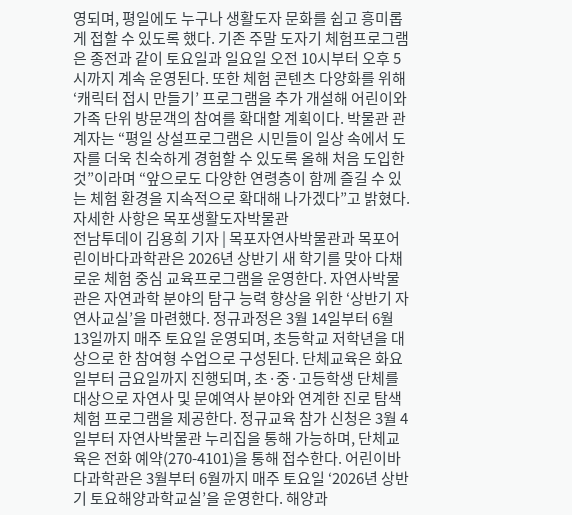영되며, 평일에도 누구나 생활도자 문화를 쉽고 흥미롭게 접할 수 있도록 했다. 기존 주말 도자기 체험프로그램은 종전과 같이 토요일과 일요일 오전 10시부터 오후 5시까지 계속 운영된다. 또한 체험 콘텐츠 다양화를 위해 ‘캐릭터 접시 만들기’ 프로그램을 추가 개설해 어린이와 가족 단위 방문객의 참여를 확대할 계획이다. 박물관 관계자는 “평일 상설프로그램은 시민들이 일상 속에서 도자를 더욱 친숙하게 경험할 수 있도록 올해 처음 도입한 것”이라며 “앞으로도 다양한 연령층이 함께 즐길 수 있는 체험 환경을 지속적으로 확대해 나가겠다”고 밝혔다. 자세한 사항은 목포생활도자박물관
전남투데이 김용희 기자 | 목포자연사박물관과 목포어린이바다과학관은 2026년 상반기 새 학기를 맞아 다채로운 체험 중심 교육프로그램을 운영한다. 자연사박물관은 자연과학 분야의 탐구 능력 향상을 위한 ‘상반기 자연사교실’을 마련했다. 정규과정은 3월 14일부터 6월 13일까지 매주 토요일 운영되며, 초등학교 저학년을 대상으로 한 참여형 수업으로 구성된다. 단체교육은 화요일부터 금요일까지 진행되며, 초·중·고등학생 단체를 대상으로 자연사 및 문예역사 분야와 연계한 진로 탐색 체험 프로그램을 제공한다. 정규교육 참가 신청은 3월 4일부터 자연사박물관 누리집을 통해 가능하며, 단체교육은 전화 예약(270-4101)을 통해 접수한다. 어린이바다과학관은 3월부터 6월까지 매주 토요일 ‘2026년 상반기 토요해양과학교실’을 운영한다. 해양과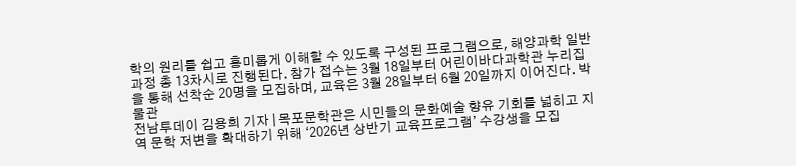학의 원리를 쉽고 흥미롭게 이해할 수 있도록 구성된 프로그램으로, 해양과학 일반과정 총 13차시로 진행된다. 참가 접수는 3월 18일부터 어린이바다과학관 누리집을 통해 선착순 20명을 모집하며, 교육은 3월 28일부터 6월 20일까지 이어진다. 박물관
전남투데이 김용희 기자 | 목포문학관은 시민들의 문화예술 향유 기회를 넓히고 지역 문학 저변을 확대하기 위해 ‘2026년 상반기 교육프로그램’ 수강생을 모집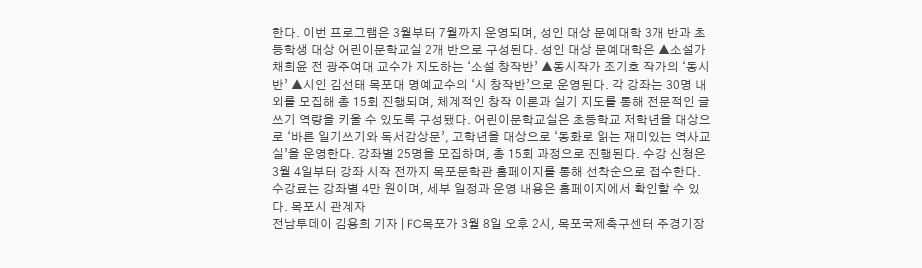한다. 이번 프로그램은 3월부터 7월까지 운영되며, 성인 대상 문예대학 3개 반과 초등학생 대상 어린이문학교실 2개 반으로 구성된다. 성인 대상 문예대학은 ▲소설가 채희윤 전 광주여대 교수가 지도하는 ‘소설 창작반’ ▲동시작가 조기호 작가의 ‘동시반’ ▲시인 김선태 목포대 명예교수의 ‘시 창작반’으로 운영된다. 각 강좌는 30명 내외를 모집해 총 15회 진행되며, 체계적인 창작 이론과 실기 지도를 통해 전문적인 글쓰기 역량을 키울 수 있도록 구성됐다. 어린이문학교실은 초등학교 저학년을 대상으로 ‘바른 일기쓰기와 독서감상문’, 고학년을 대상으로 ‘동화로 읽는 재미있는 역사교실’을 운영한다. 강좌별 25명을 모집하며, 총 15회 과정으로 진행된다. 수강 신청은 3월 4일부터 강좌 시작 전까지 목포문학관 홈페이지를 통해 선착순으로 접수한다. 수강료는 강좌별 4만 원이며, 세부 일정과 운영 내용은 홈페이지에서 확인할 수 있다. 목포시 관계자
전남투데이 김용희 기자 | FC목포가 3월 8일 오후 2시, 목포국제축구센터 주경기장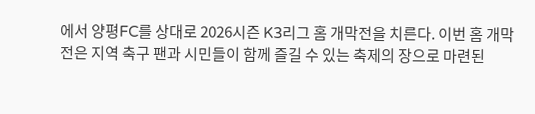에서 양평FC를 상대로 2026시즌 K3리그 홈 개막전을 치른다. 이번 홈 개막전은 지역 축구 팬과 시민들이 함께 즐길 수 있는 축제의 장으로 마련된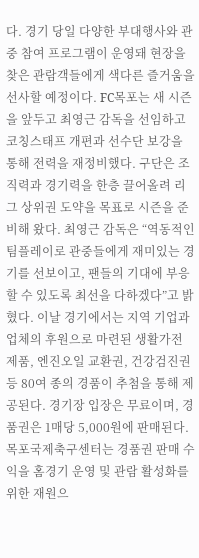다. 경기 당일 다양한 부대행사와 관중 참여 프로그램이 운영돼 현장을 찾은 관람객들에게 색다른 즐거움을 선사할 예정이다. FC목포는 새 시즌을 앞두고 최영근 감독을 선임하고 코칭스태프 개편과 선수단 보강을 통해 전력을 재정비했다. 구단은 조직력과 경기력을 한층 끌어올려 리그 상위권 도약을 목표로 시즌을 준비해 왔다. 최영근 감독은 “역동적인 팀플레이로 관중들에게 재미있는 경기를 선보이고, 팬들의 기대에 부응할 수 있도록 최선을 다하겠다”고 밝혔다. 이날 경기에서는 지역 기업과 업체의 후원으로 마련된 생활가전 제품, 엔진오일 교환권, 건강검진권 등 80여 종의 경품이 추첨을 통해 제공된다. 경기장 입장은 무료이며, 경품권은 1매당 5,000원에 판매된다. 목포국제축구센터는 경품권 판매 수익을 홈경기 운영 및 관람 활성화를 위한 재원으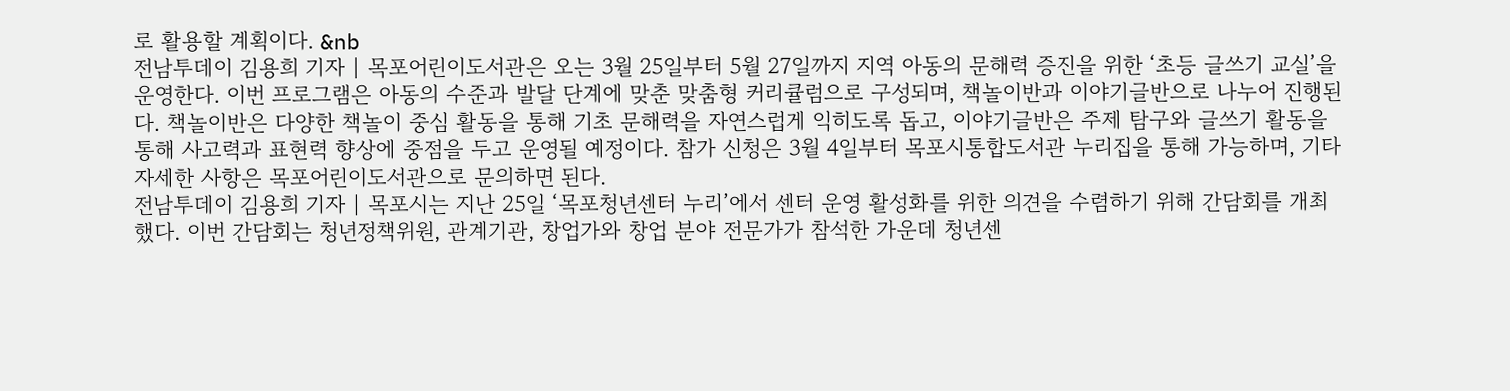로 활용할 계획이다. &nb
전남투데이 김용희 기자 | 목포어린이도서관은 오는 3월 25일부터 5월 27일까지 지역 아동의 문해력 증진을 위한 ‘초등 글쓰기 교실’을 운영한다. 이번 프로그램은 아동의 수준과 발달 단계에 맞춘 맞춤형 커리큘럼으로 구성되며, 책놀이반과 이야기글반으로 나누어 진행된다. 책놀이반은 다양한 책놀이 중심 활동을 통해 기초 문해력을 자연스럽게 익히도록 돕고, 이야기글반은 주제 탐구와 글쓰기 활동을 통해 사고력과 표현력 향상에 중점을 두고 운영될 예정이다. 참가 신청은 3월 4일부터 목포시통합도서관 누리집을 통해 가능하며, 기타 자세한 사항은 목포어린이도서관으로 문의하면 된다.
전남투데이 김용희 기자 | 목포시는 지난 25일 ‘목포청년센터 누리’에서 센터 운영 활성화를 위한 의견을 수렴하기 위해 간담회를 개최했다. 이번 간담회는 청년정책위원, 관계기관, 창업가와 창업 분야 전문가가 참석한 가운데 청년센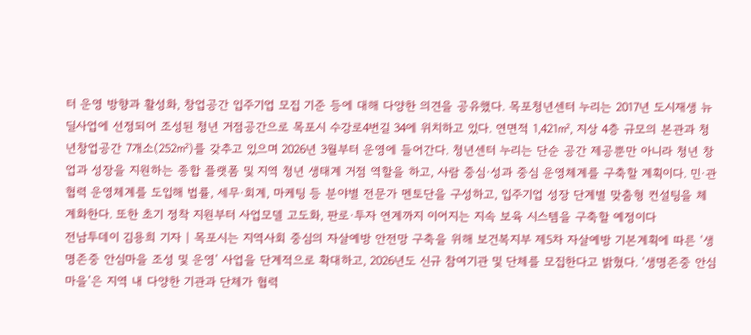터 운영 방향과 활성화, 창업공간 입주기업 모집 기준 등에 대해 다양한 의견을 공유했다. 목포청년센터 누리는 2017년 도시재생 뉴딜사업에 선정되어 조성된 청년 거점공간으로 목포시 수강로4번길 34에 위치하고 있다. 연면적 1,421㎡, 지상 4층 규모의 본관과 청년창업공간 7개소(252㎡)를 갖추고 있으며 2026년 3월부터 운영에 들어간다. 청년센터 누리는 단순 공간 제공뿐만 아니라 청년 창업과 성장을 지원하는 종합 플랫폼 및 지역 청년 생태계 거점 역할을 하고, 사람 중심·성과 중심 운영체계를 구축할 계획이다. 민·관 협력 운영체계를 도입해 법률, 세무·회계, 마케팅 등 분야별 전문가 멘토단을 구성하고, 입주기업 성장 단계별 맞춤형 컨설팅을 체계화한다. 또한 초기 정착 지원부터 사업모델 고도화, 판로·투자 연계까지 이어지는 지속 보육 시스템을 구축할 예정이다
전남투데이 김용희 기자 | 목포시는 지역사회 중심의 자살예방 안전망 구축을 위해 보건복지부 제5차 자살예방 기본계획에 따른 ‘생명존중 안심마을 조성 및 운영’ 사업을 단계적으로 확대하고, 2026년도 신규 참여기관 및 단체를 모집한다고 밝혔다. ‘생명존중 안심마을’은 지역 내 다양한 기관과 단체가 협력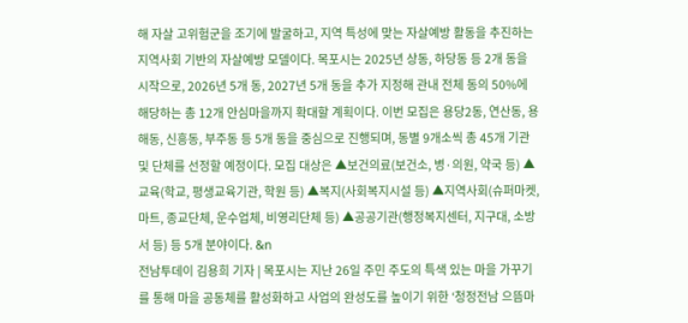해 자살 고위험군을 조기에 발굴하고, 지역 특성에 맞는 자살예방 활동을 추진하는 지역사회 기반의 자살예방 모델이다. 목포시는 2025년 상동, 하당동 등 2개 동을 시작으로, 2026년 5개 동, 2027년 5개 동을 추가 지정해 관내 전체 동의 50%에 해당하는 총 12개 안심마을까지 확대할 계획이다. 이번 모집은 용당2동, 연산동, 용해동, 신흥동, 부주동 등 5개 동을 중심으로 진행되며, 동별 9개소씩 총 45개 기관 및 단체를 선정할 예정이다. 모집 대상은 ▲보건의료(보건소, 병·의원, 약국 등) ▲교육(학교, 평생교육기관, 학원 등) ▲복지(사회복지시설 등) ▲지역사회(슈퍼마켓, 마트, 종교단체, 운수업체, 비영리단체 등) ▲공공기관(행정복지센터, 지구대, 소방서 등) 등 5개 분야이다. &n
전남투데이 김용희 기자 | 목포시는 지난 26일 주민 주도의 특색 있는 마을 가꾸기를 통해 마을 공동체를 활성화하고 사업의 완성도를 높이기 위한 ‘청정전남 으뜸마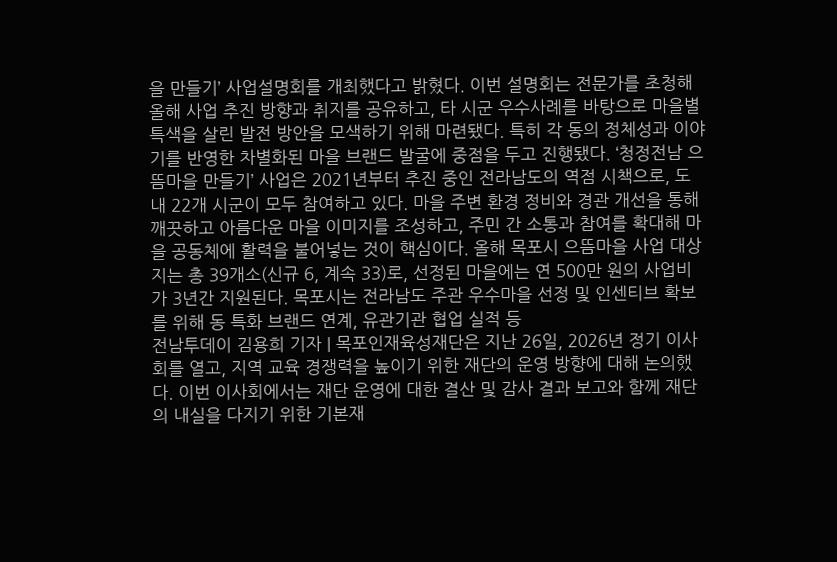을 만들기’ 사업설명회를 개최했다고 밝혔다. 이번 설명회는 전문가를 초청해 올해 사업 추진 방향과 취지를 공유하고, 타 시군 우수사례를 바탕으로 마을별 특색을 살린 발전 방안을 모색하기 위해 마련됐다. 특히 각 동의 정체성과 이야기를 반영한 차별화된 마을 브랜드 발굴에 중점을 두고 진행됐다. ‘청정전남 으뜸마을 만들기’ 사업은 2021년부터 추진 중인 전라남도의 역점 시책으로, 도내 22개 시군이 모두 참여하고 있다. 마을 주변 환경 정비와 경관 개선을 통해 깨끗하고 아름다운 마을 이미지를 조성하고, 주민 간 소통과 참여를 확대해 마을 공동체에 활력을 불어넣는 것이 핵심이다. 올해 목포시 으뜸마을 사업 대상지는 총 39개소(신규 6, 계속 33)로, 선정된 마을에는 연 500만 원의 사업비가 3년간 지원된다. 목포시는 전라남도 주관 우수마을 선정 및 인센티브 확보를 위해 동 특화 브랜드 연계, 유관기관 협업 실적 등
전남투데이 김용희 기자 | 목포인재육성재단은 지난 26일, 2026년 정기 이사회를 열고, 지역 교육 경쟁력을 높이기 위한 재단의 운영 방향에 대해 논의했다. 이번 이사회에서는 재단 운영에 대한 결산 및 감사 결과 보고와 함께 재단의 내실을 다지기 위한 기본재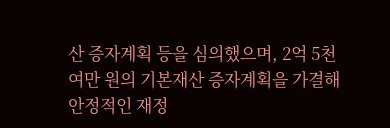산 증자계획 등을 심의했으며, 2억 5천여만 원의 기본재산 증자계획을 가결해 안정적인 재정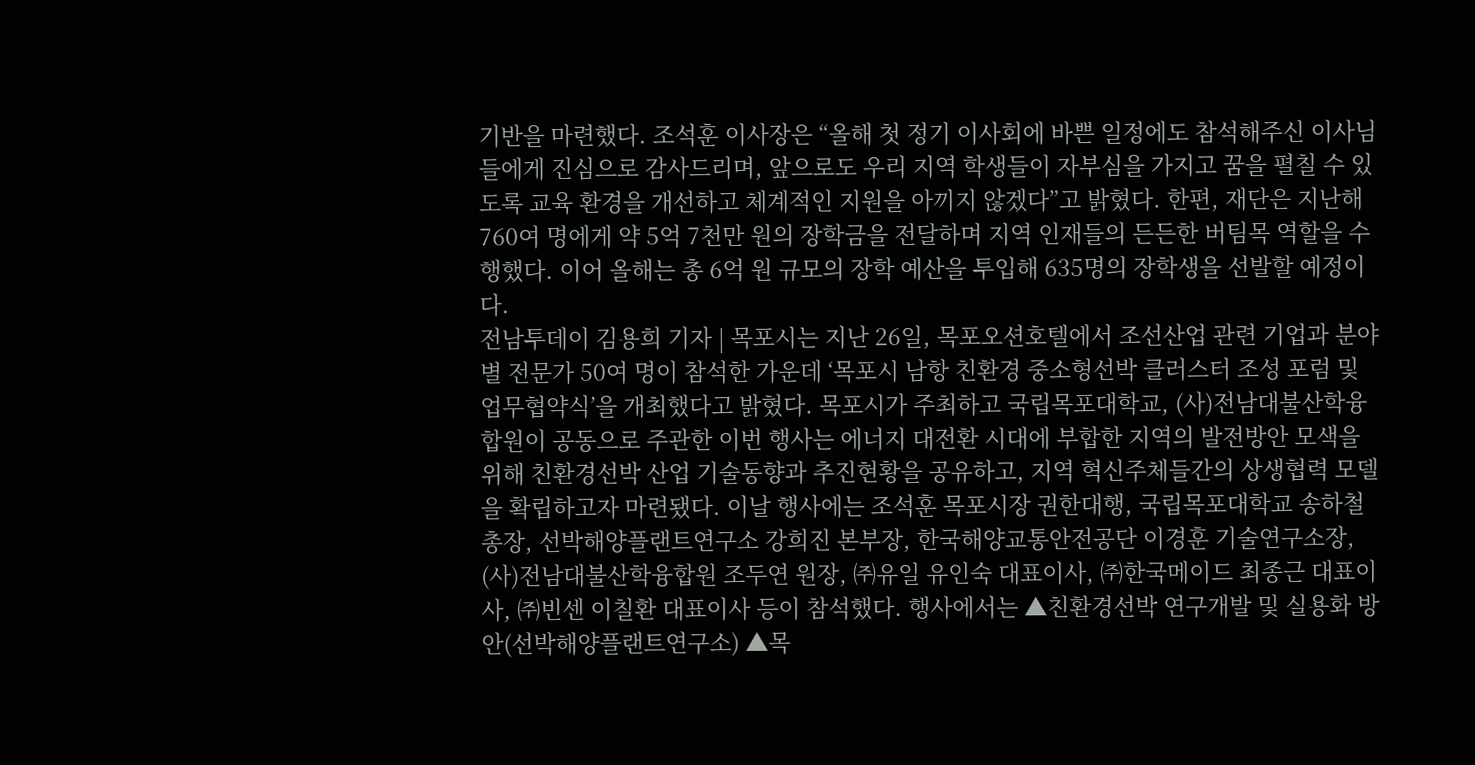기반을 마련했다. 조석훈 이사장은 “올해 첫 정기 이사회에 바쁜 일정에도 참석해주신 이사님들에게 진심으로 감사드리며, 앞으로도 우리 지역 학생들이 자부심을 가지고 꿈을 펼칠 수 있도록 교육 환경을 개선하고 체계적인 지원을 아끼지 않겠다”고 밝혔다. 한편, 재단은 지난해 760여 명에게 약 5억 7천만 원의 장학금을 전달하며 지역 인재들의 든든한 버팀목 역할을 수행했다. 이어 올해는 총 6억 원 규모의 장학 예산을 투입해 635명의 장학생을 선발할 예정이다.
전남투데이 김용희 기자 | 목포시는 지난 26일, 목포오션호텔에서 조선산업 관련 기업과 분야별 전문가 50여 명이 참석한 가운데 ‘목포시 남항 친환경 중소형선박 클러스터 조성 포럼 및 업무협약식’을 개최했다고 밝혔다. 목포시가 주최하고 국립목포대학교, (사)전남대불산학융합원이 공동으로 주관한 이번 행사는 에너지 대전환 시대에 부합한 지역의 발전방안 모색을 위해 친환경선박 산업 기술동향과 추진현황을 공유하고, 지역 혁신주체들간의 상생협력 모델을 확립하고자 마련됐다. 이날 행사에는 조석훈 목포시장 권한대행, 국립목포대학교 송하철 총장, 선박해양플랜트연구소 강희진 본부장, 한국해양교통안전공단 이경훈 기술연구소장, (사)전남대불산학융합원 조두연 원장, ㈜유일 유인숙 대표이사, ㈜한국메이드 최종근 대표이사, ㈜빈센 이칠환 대표이사 등이 참석했다. 행사에서는 ▲친환경선박 연구개발 및 실용화 방안(선박해양플랜트연구소) ▲목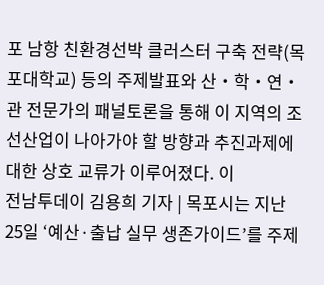포 남항 친환경선박 클러스터 구축 전략(목포대학교) 등의 주제발표와 산‧학‧연‧관 전문가의 패널토론을 통해 이 지역의 조선산업이 나아가야 할 방향과 추진과제에 대한 상호 교류가 이루어졌다. 이
전남투데이 김용희 기자 | 목포시는 지난 25일 ‘예산·출납 실무 생존가이드’를 주제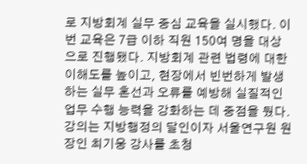로 지방회계 실무 중심 교육을 실시했다. 이번 교육은 7급 이하 직원 150여 명을 대상으로 진행됐다. 지방회계 관련 법령에 대한 이해도를 높이고, 현장에서 빈번하게 발생하는 실무 혼선과 오류를 예방해 실질적인 업무 수행 능력을 강화하는 데 중점을 뒀다. 강의는 지방행정의 달인이자 서울연구원 원장인 최기웅 강사를 초청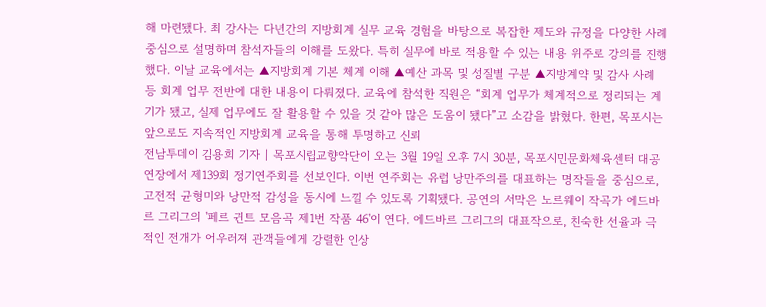해 마련됐다. 최 강사는 다년간의 지방회계 실무 교육 경험을 바탕으로 복잡한 제도와 규정을 다양한 사례 중심으로 설명하며 참석자들의 이해를 도왔다. 특히 실무에 바로 적용할 수 있는 내용 위주로 강의를 진행했다. 이날 교육에서는 ▲지방회계 기본 체계 이해 ▲예산 과목 및 성질별 구분 ▲지방계약 및 감사 사례 등 회계 업무 전반에 대한 내용이 다뤄졌다. 교육에 참석한 직원은 “회계 업무가 체계적으로 정리되는 계기가 됐고, 실제 업무에도 잘 활용할 수 있을 것 같아 많은 도움이 됐다”고 소감을 밝혔다. 한편, 목포시는 앞으로도 지속적인 지방회계 교육을 통해 투명하고 신뢰
전남투데이 김용희 기자 | 목포시립교향악단이 오는 3월 19일 오후 7시 30분, 목포시민문화체육센터 대공연장에서 제139회 정기연주회를 선보인다. 이번 연주회는 유럽 낭만주의를 대표하는 명작들을 중심으로, 고전적 균형미와 낭만적 감성을 동시에 느낄 수 있도록 기획됐다. 공연의 서막은 노르웨이 작곡가 에드바르 그리그의 '페르 귄트 모음곡 제1번 작품 46'이 연다. 에드바르 그리그의 대표작으로, 친숙한 선율과 극적인 전개가 어우러져 관객들에게 강렬한 인상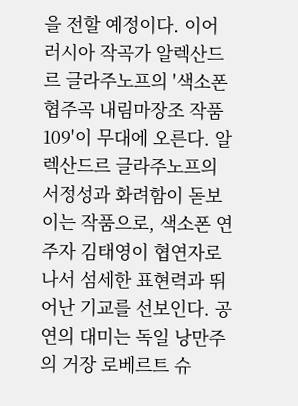을 전할 예정이다. 이어 러시아 작곡가 알렉산드르 글라주노프의 '색소폰 협주곡 내림마장조 작품 109'이 무대에 오른다. 알렉산드르 글라주노프의 서정성과 화려함이 돋보이는 작품으로, 색소폰 연주자 김태영이 협연자로 나서 섬세한 표현력과 뛰어난 기교를 선보인다. 공연의 대미는 독일 낭만주의 거장 로베르트 슈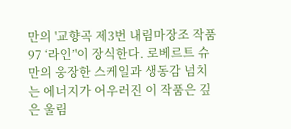만의 '교향곡 제3번 내림마장조 작품 97 ‘라인’'이 장식한다. 로베르트 슈만의 웅장한 스케일과 생동감 넘치는 에너지가 어우러진 이 작품은 깊은 울림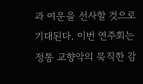과 여운을 선사할 것으로 기대된다. 이번 연주회는 정통 교향악의 묵직한 감